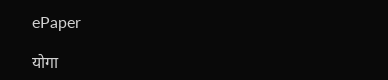ePaper

योगा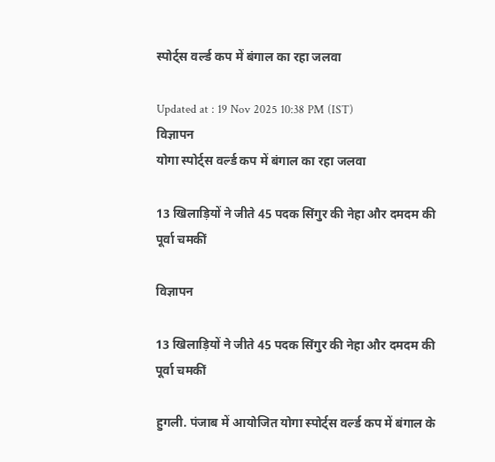स्पोर्ट्स वर्ल्ड कप में बंगाल का रहा जलवा

Updated at : 19 Nov 2025 10:38 PM (IST)
विज्ञापन
योगा स्पोर्ट्स वर्ल्ड कप में बंगाल का रहा जलवा

13 खिलाड़ियों ने जीते 45 पदक सिंगुर की नेहा और दमदम की पूर्वा चमकीं

विज्ञापन

13 खिलाड़ियों ने जीते 45 पदक सिंगुर की नेहा और दमदम की पूर्वा चमकीं

हुगली. पंजाब में आयोजित योगा स्पोर्ट्स वर्ल्ड कप में बंगाल के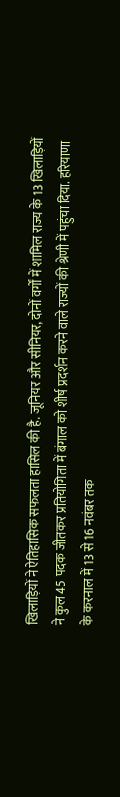खिलाड़ियों ने ऐतिहासिक सफलता हासिल की है. जूनियर और सीनियर, दोनों वर्गों में शामिल राज्य के 13 खिलाड़ियों ने कुल 45 पदक जीतकर प्रतियोगिता में बंगाल को शीर्ष प्रदर्शन करने वाले राज्यों की श्रेणी में पहुंचा दिया. हरियाणा के करनाल में 13 से 16 नवंबर तक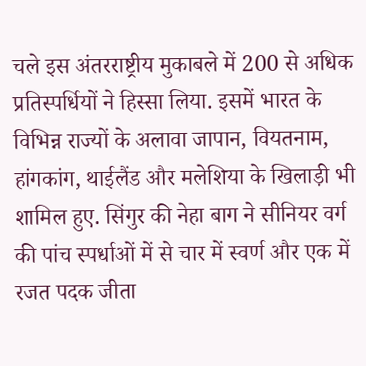चले इस अंतरराष्ट्रीय मुकाबले में 200 से अधिक प्रतिस्पर्धियों ने हिस्सा लिया. इसमें भारत के विभिन्न राज्यों के अलावा जापान, वियतनाम, हांगकांग, थाईलैंड और मलेशिया के खिलाड़ी भी शामिल हुए. सिंगुर की नेहा बाग ने सीनियर वर्ग की पांच स्पर्धाओं में से चार में स्वर्ण और एक में रजत पदक जीता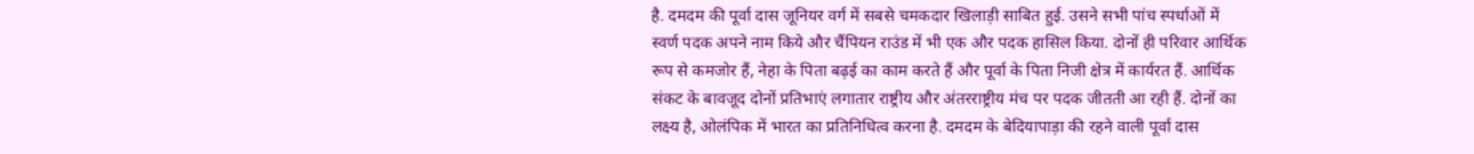है. दमदम की पूर्वा दास जूनियर वर्ग में सबसे चमकदार खिलाड़ी साबित हुई. उसने सभी पांच स्पर्धाओं में स्वर्ण पदक अपने नाम किये और चैंपियन राउंड में भी एक और पदक हासिल किया. दोनों ही परिवार आर्थिक रूप से कमजोर हैं, नेहा के पिता बढ़ई का काम करते हैं और पूर्वा के पिता निजी क्षेत्र में कार्यरत हैं. आर्थिक संकट के बावजूद दोनों प्रतिभाएं लगातार राष्ट्रीय और अंतरराष्ट्रीय मंच पर पदक जीतती आ रही हैं. दोनों का लक्ष्य है, ओलंपिक में भारत का प्रतिनिधित्व करना है. दमदम के बेदियापाड़ा की रहने वाली पूर्वा दास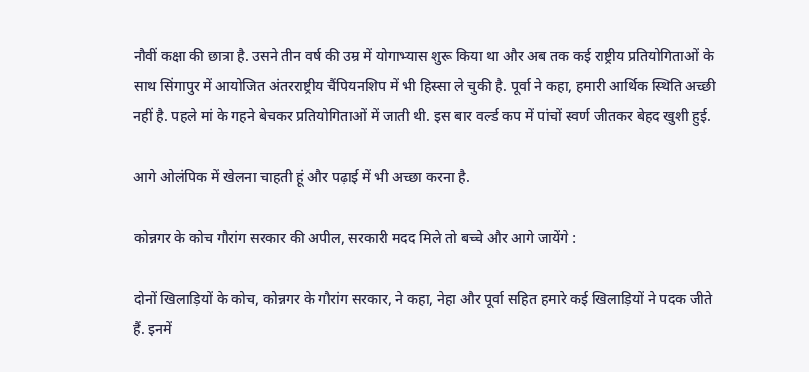नौवीं कक्षा की छात्रा है. उसने तीन वर्ष की उम्र में योगाभ्यास शुरू किया था और अब तक कई राष्ट्रीय प्रतियोगिताओं के साथ सिंगापुर में आयोजित अंतरराष्ट्रीय चैंपियनशिप में भी हिस्सा ले चुकी है. पूर्वा ने कहा, हमारी आर्थिक स्थिति अच्छी नहीं है. पहले मां के गहने बेचकर प्रतियोगिताओं में जाती थी. इस बार वर्ल्ड कप में पांचों स्वर्ण जीतकर बेहद खुशी हुई.

आगे ओलंपिक में खेलना चाहती हूं और पढ़ाई में भी अच्छा करना है.

कोन्नगर के कोच गौरांग सरकार की अपील, सरकारी मदद मिले तो बच्चे और आगे जायेंगे :

दोनों खिलाड़ियों के कोच, कोन्नगर के गौरांग सरकार, ने कहा, नेहा और पूर्वा सहित हमारे कई खिलाड़ियों ने पदक जीते हैं. इनमें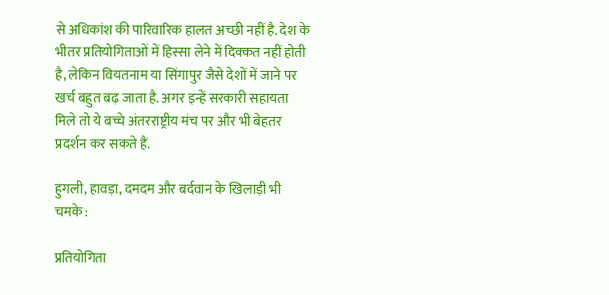से अधिकांश की पारिवारिक हालत अच्छी नहीं है. देश के भीतर प्रतियोगिताओं में हिस्सा लेने में दिक्कत नहीं होती है, लेकिन वियतनाम या सिंगापुर जैसे देशों में जाने पर खर्च बहुत बढ़ जाता है. अगर इन्हें सरकारी सहायता मिले तो ये बच्चे अंतरराष्ट्रीय मंच पर और भी बेहतर प्रदर्शन कर सकते हैं.

हुगली, हावड़ा, दमदम और बर्दवान के खिलाड़ी भी चमके :

प्रतियोगिता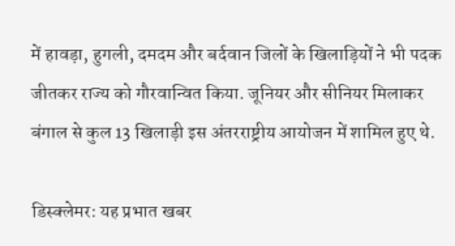में हावड़ा, हुगली, दमदम और बर्दवान जिलों के खिलाड़ियों ने भी पदक जीतकर राज्य को गौरवान्वित किया. जूनियर और सीनियर मिलाकर बंगाल से कुल 13 खिलाड़ी इस अंतरराष्ट्रीय आयोजन में शामिल हुए थे.

डिस्क्लेमर: यह प्रभात खबर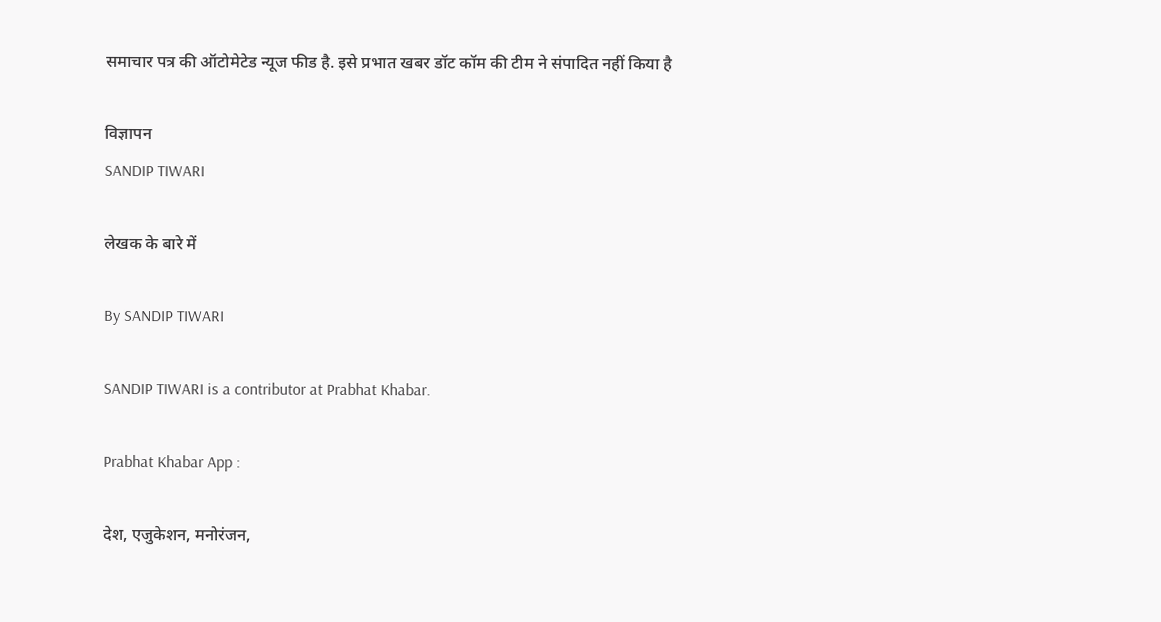समाचार पत्र की ऑटोमेटेड न्यूज फीड है. इसे प्रभात खबर डॉट कॉम की टीम ने संपादित नहीं किया है

विज्ञापन
SANDIP TIWARI

लेखक के बारे में

By SANDIP TIWARI

SANDIP TIWARI is a contributor at Prabhat Khabar.

Prabhat Khabar App :

देश, एजुकेशन, मनोरंजन,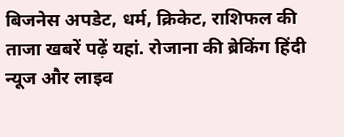बिजनेस अपडेट, धर्म, क्रिकेट, राशिफल की ताजा खबरें पढ़ें यहां. रोजाना की ब्रेकिंग हिंदी न्यूज और लाइव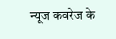न्यूज कवरेज के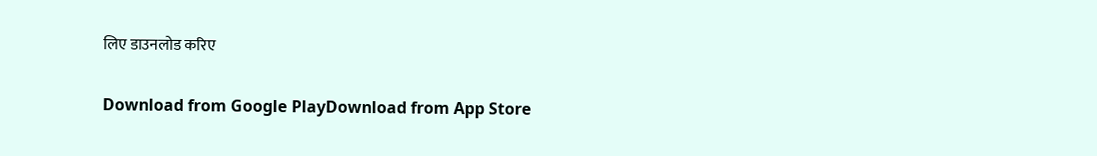लिए डाउनलोड करिए

Download from Google PlayDownload from App Store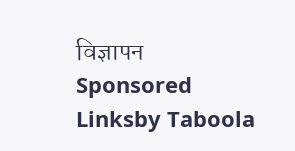विज्ञापन
Sponsored Linksby Taboola